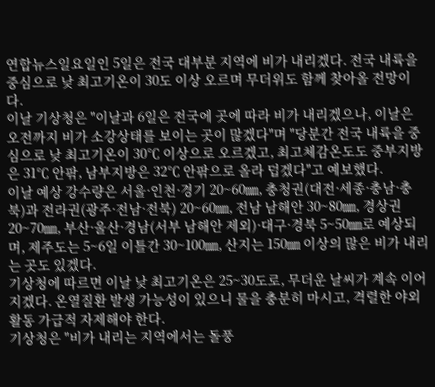연합뉴스일요일인 5일은 전국 대부분 지역에 비가 내리겠다. 전국 내륙을 중심으로 낮 최고기온이 30도 이상 오르며 무더위도 함께 찾아올 전망이다.
이날 기상청은 "이날과 6일은 전국에 곳에 따라 비가 내리겠으나, 이날은 오전까지 비가 소강상태를 보이는 곳이 많겠다"며 "당분간 전국 내륙을 중심으로 낮 최고기온이 30℃ 이상으로 오르겠고, 최고체감온도도 중부지방은 31℃ 안팎, 남부지방은 32℃ 안팎으로 올라 덥겠다"고 예보했다.
이날 예상 강수량은 서울·인천·경기 20~60㎜, 충청권(대전·세종·충남·충북)과 전라권(광주·전남·전북) 20~60㎜, 전남 남해안 30~80㎜, 경상권 20~70㎜, 부산·울산·경남(서부 남해안 제외)·대구·경북 5~50㎜로 예상되며, 제주도는 5~6일 이틀간 30~100㎜, 산지는 150㎜ 이상의 많은 비가 내리는 곳도 있겠다.
기상청에 따르면 이날 낮 최고기온은 25~30도로, 무더운 날씨가 계속 이어지겠다. 온열질환 발생 가능성이 있으니 물을 충분히 마시고, 격렬한 야외활동 가급적 자제해야 한다.
기상청은 "비가 내리는 지역에서는 돌풍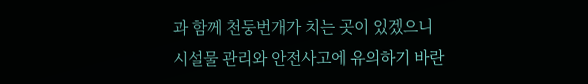과 함께 천둥번개가 치는 곳이 있겠으니 시설물 관리와 안전사고에 유의하기 바란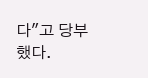다"고 당부했다.